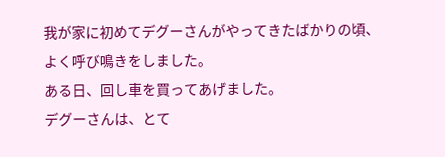我が家に初めてデグーさんがやってきたばかりの頃、
よく呼び鳴きをしました。
ある日、回し車を買ってあげました。
デグーさんは、とて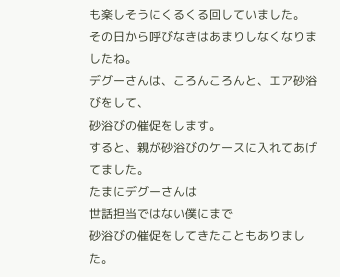も楽しそうにくるくる回していました。
その日から呼びなきはあまりしなくなりましたね。
デグーさんは、ころんころんと、エア砂浴びをして、
砂浴びの催促をします。
すると、親が砂浴びのケースに入れてあげてました。
たまにデグーさんは
世話担当ではない僕にまで
砂浴びの催促をしてきたこともありました。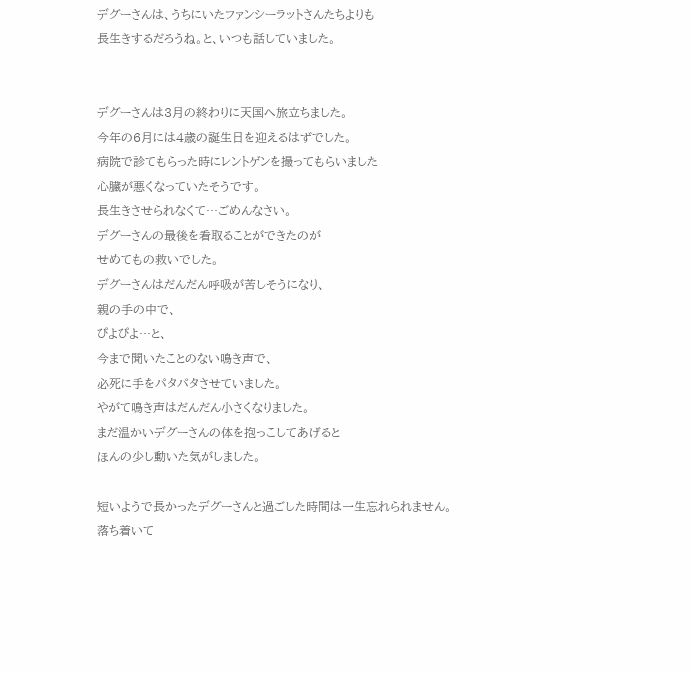デグーさんは、うちにいたファンシーラットさんたちよりも
長生きするだろうね。と、いつも話していました。


デグーさんは3月の終わりに天国へ旅立ちました。
今年の6月には4歳の誕生日を迎えるはずでした。
病院で診てもらった時にレントゲンを撮ってもらいました
心臓が悪くなっていたそうです。
長生きさせられなくて…ごめんなさい。
デグーさんの最後を看取ることができたのが
せめてもの救いでした。
デグーさんはだんだん呼吸が苦しそうになり、
親の手の中で、
ぴよぴよ…と、
今まで聞いたことのない鳴き声で、
必死に手をパタパタさせていました。
やがて鳴き声はだんだん小さくなりました。
まだ温かいデグーさんの体を抱っこしてあげると
ほんの少し動いた気がしました。

短いようで長かったデグーさんと過ごした時間は一生忘れられません。
落ち着いて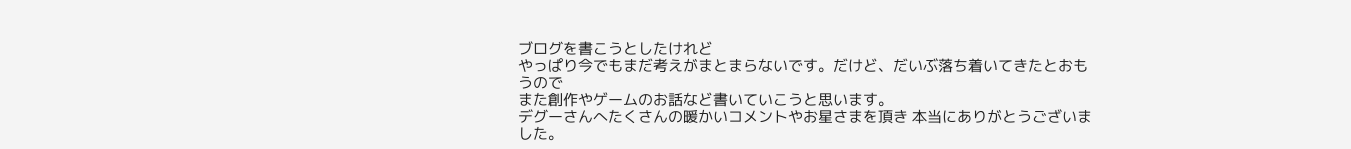ブログを書こうとしたけれど
やっぱり今でもまだ考えがまとまらないです。だけど、だいぶ落ち着いてきたとおもうので
また創作やゲームのお話など書いていこうと思います。
デグーさんへたくさんの暖かいコメントやお星さまを頂き 本当にありがとうございました。